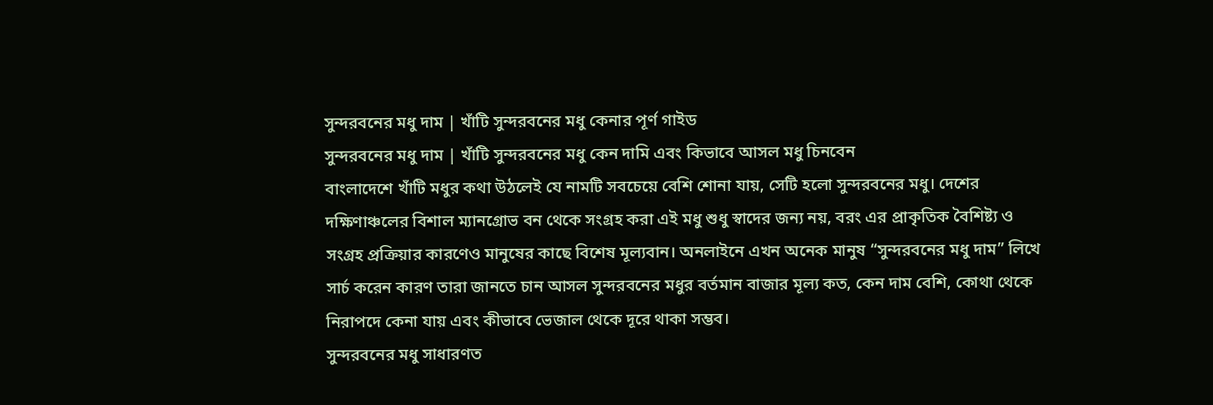সুন্দরবনের মধু দাম | খাঁটি সুন্দরবনের মধু কেনার পূর্ণ গাইড
সুন্দরবনের মধু দাম | খাঁটি সুন্দরবনের মধু কেন দামি এবং কিভাবে আসল মধু চিনবেন
বাংলাদেশে খাঁটি মধুর কথা উঠলেই যে নামটি সবচেয়ে বেশি শোনা যায়, সেটি হলো সুন্দরবনের মধু। দেশের দক্ষিণাঞ্চলের বিশাল ম্যানগ্রোভ বন থেকে সংগ্রহ করা এই মধু শুধু স্বাদের জন্য নয়, বরং এর প্রাকৃতিক বৈশিষ্ট্য ও সংগ্রহ প্রক্রিয়ার কারণেও মানুষের কাছে বিশেষ মূল্যবান। অনলাইনে এখন অনেক মানুষ “সুন্দরবনের মধু দাম” লিখে সার্চ করেন কারণ তারা জানতে চান আসল সুন্দরবনের মধুর বর্তমান বাজার মূল্য কত, কেন দাম বেশি, কোথা থেকে নিরাপদে কেনা যায় এবং কীভাবে ভেজাল থেকে দূরে থাকা সম্ভব।
সুন্দরবনের মধু সাধারণত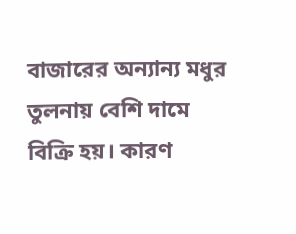বাজারের অন্যান্য মধুর তুলনায় বেশি দামে বিক্রি হয়। কারণ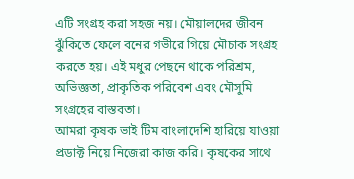এটি সংগ্রহ করা সহজ নয়। মৌয়ালদের জীবন ঝুঁকিতে ফেলে বনের গভীরে গিয়ে মৌচাক সংগ্রহ করতে হয়। এই মধুর পেছনে থাকে পরিশ্রম, অভিজ্ঞতা, প্রাকৃতিক পরিবেশ এবং মৌসুমি সংগ্রহের বাস্তবতা।
আমরা কৃষক ভাই টিম বাংলাদেশি হারিয়ে যাওয়া প্রডাক্ট নিয়ে নিজেরা কাজ করি। কৃষকের সাথে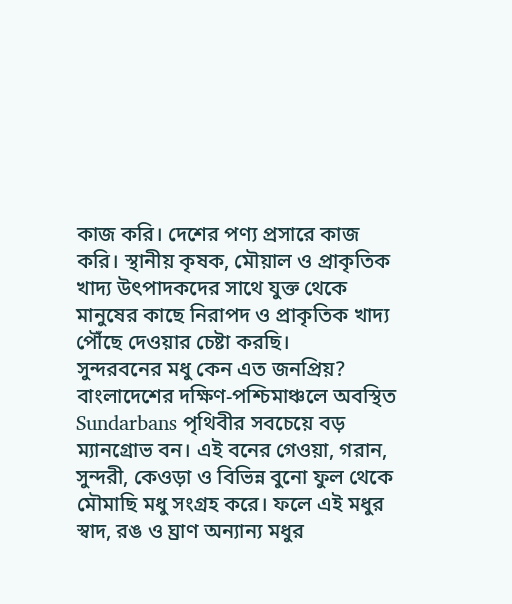কাজ করি। দেশের পণ্য প্রসারে কাজ করি। স্থানীয় কৃষক, মৌয়াল ও প্রাকৃতিক খাদ্য উৎপাদকদের সাথে যুক্ত থেকে মানুষের কাছে নিরাপদ ও প্রাকৃতিক খাদ্য পৌঁছে দেওয়ার চেষ্টা করছি।
সুন্দরবনের মধু কেন এত জনপ্রিয়?
বাংলাদেশের দক্ষিণ-পশ্চিমাঞ্চলে অবস্থিত Sundarbans পৃথিবীর সবচেয়ে বড় ম্যানগ্রোভ বন। এই বনের গেওয়া, গরান, সুন্দরী, কেওড়া ও বিভিন্ন বুনো ফুল থেকে মৌমাছি মধু সংগ্রহ করে। ফলে এই মধুর স্বাদ, রঙ ও ঘ্রাণ অন্যান্য মধুর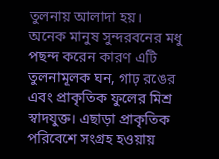তুলনায় আলাদা হয়।
অনেক মানুষ সুন্দরবনের মধু পছন্দ করেন কারণ এটি তুলনামূলক ঘন, গাঢ় রঙের এবং প্রাকৃতিক ফুলের মিশ্র স্বাদযুক্ত। এছাড়া প্রাকৃতিক পরিবেশে সংগ্রহ হওয়ায়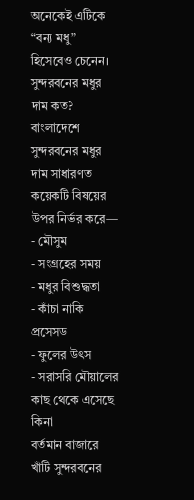অনেকেই এটিকে “বন্য মধু” হিসেবেও চেনেন।
সুন্দরবনের মধুর দাম কত?
বাংলাদেশে সুন্দরবনের মধুর দাম সাধারণত কয়েকটি বিষয়ের উপর নির্ভর করে—
- মৌসুম
- সংগ্রহের সময়
- মধুর বিশুদ্ধতা
- কাঁচা নাকি প্রসেসড
- ফুলের উৎস
- সরাসরি মৌয়ালের কাছ থেকে এসেছে কিনা
বর্তমান বাজারে খাঁটি সুন্দরবনের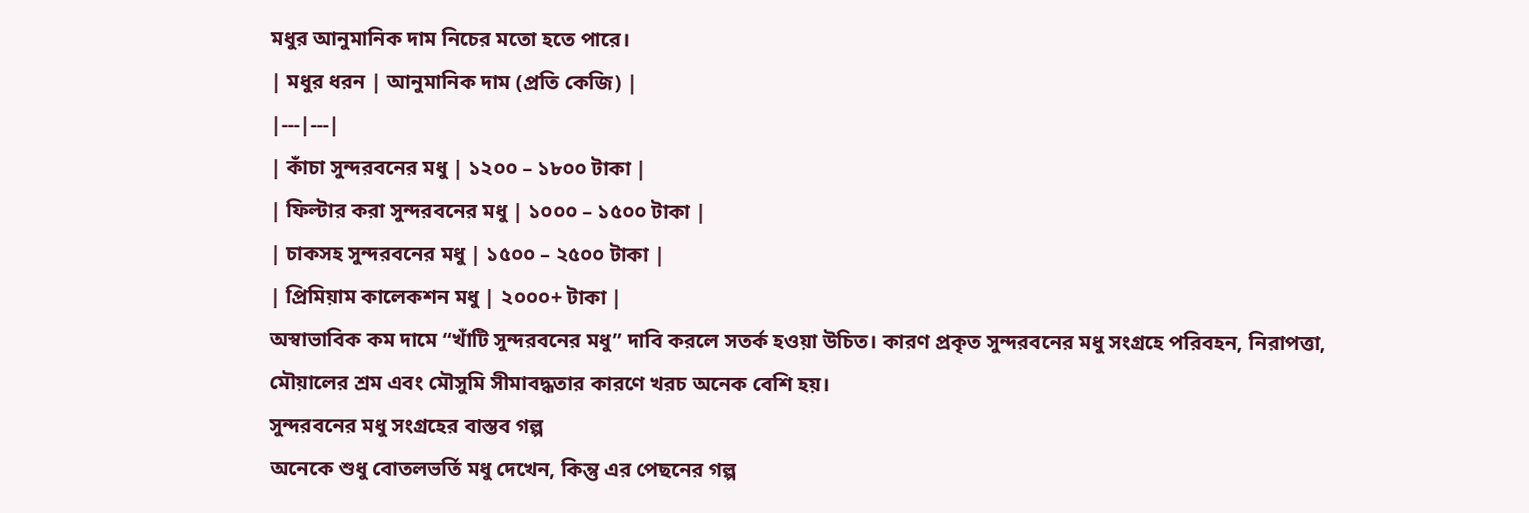মধুর আনুমানিক দাম নিচের মতো হতে পারে।
| মধুর ধরন | আনুমানিক দাম (প্রতি কেজি) |
|---|---|
| কাঁচা সুন্দরবনের মধু | ১২০০ – ১৮০০ টাকা |
| ফিল্টার করা সুন্দরবনের মধু | ১০০০ – ১৫০০ টাকা |
| চাকসহ সুন্দরবনের মধু | ১৫০০ – ২৫০০ টাকা |
| প্রিমিয়াম কালেকশন মধু | ২০০০+ টাকা |
অস্বাভাবিক কম দামে “খাঁটি সুন্দরবনের মধু” দাবি করলে সতর্ক হওয়া উচিত। কারণ প্রকৃত সুন্দরবনের মধু সংগ্রহে পরিবহন, নিরাপত্তা, মৌয়ালের শ্রম এবং মৌসুমি সীমাবদ্ধতার কারণে খরচ অনেক বেশি হয়।
সুন্দরবনের মধু সংগ্রহের বাস্তব গল্প
অনেকে শুধু বোতলভর্তি মধু দেখেন, কিন্তু এর পেছনের গল্প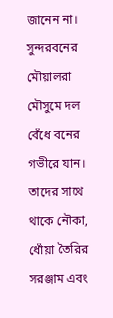জানেন না। সুন্দরবনের মৌয়ালরা মৌসুমে দল বেঁধে বনের গভীরে যান। তাদের সাথে থাকে নৌকা, ধোঁয়া তৈরির সরঞ্জাম এবং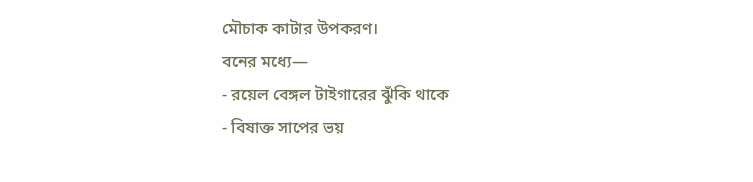মৌচাক কাটার উপকরণ।
বনের মধ্যে—
- রয়েল বেঙ্গল টাইগারের ঝুঁকি থাকে
- বিষাক্ত সাপের ভয়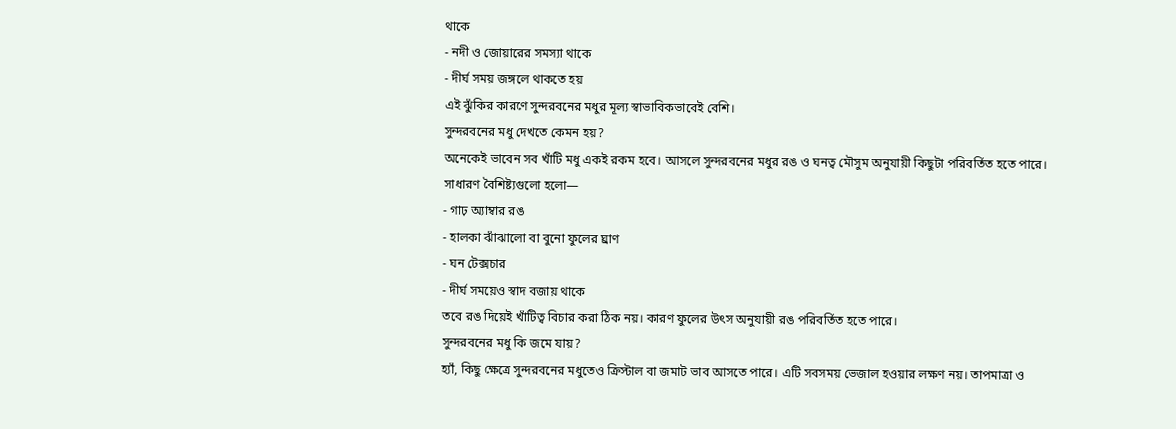থাকে
- নদী ও জোয়ারের সমস্যা থাকে
- দীর্ঘ সময় জঙ্গলে থাকতে হয়
এই ঝুঁকির কারণে সুন্দরবনের মধুর মূল্য স্বাভাবিকভাবেই বেশি।
সুন্দরবনের মধু দেখতে কেমন হয়?
অনেকেই ভাবেন সব খাঁটি মধু একই রকম হবে। আসলে সুন্দরবনের মধুর রঙ ও ঘনত্ব মৌসুম অনুযায়ী কিছুটা পরিবর্তিত হতে পারে।
সাধারণ বৈশিষ্ট্যগুলো হলো—
- গাঢ় অ্যাম্বার রঙ
- হালকা ঝাঁঝালো বা বুনো ফুলের ঘ্রাণ
- ঘন টেক্সচার
- দীর্ঘ সময়েও স্বাদ বজায় থাকে
তবে রঙ দিয়েই খাঁটিত্ব বিচার করা ঠিক নয়। কারণ ফুলের উৎস অনুযায়ী রঙ পরিবর্তিত হতে পারে।
সুন্দরবনের মধু কি জমে যায়?
হ্যাঁ, কিছু ক্ষেত্রে সুন্দরবনের মধুতেও ক্রিস্টাল বা জমাট ভাব আসতে পারে। এটি সবসময় ভেজাল হওয়ার লক্ষণ নয়। তাপমাত্রা ও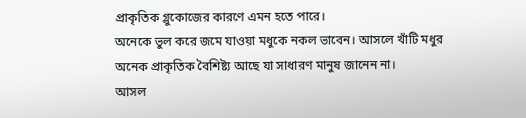প্রাকৃতিক গ্লুকোজের কারণে এমন হতে পারে।
অনেকে ভুল করে জমে যাওয়া মধুকে নকল ভাবেন। আসলে খাঁটি মধুর অনেক প্রাকৃতিক বৈশিষ্ট্য আছে যা সাধারণ মানুষ জানেন না।
আসল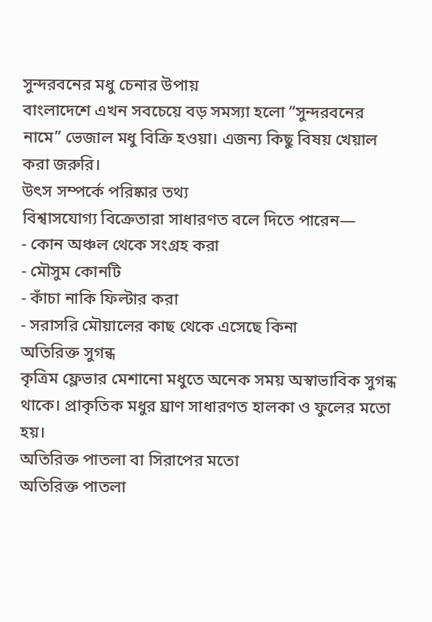সুন্দরবনের মধু চেনার উপায়
বাংলাদেশে এখন সবচেয়ে বড় সমস্যা হলো “সুন্দরবনের নামে” ভেজাল মধু বিক্রি হওয়া। এজন্য কিছু বিষয় খেয়াল করা জরুরি।
উৎস সম্পর্কে পরিষ্কার তথ্য
বিশ্বাসযোগ্য বিক্রেতারা সাধারণত বলে দিতে পারেন—
- কোন অঞ্চল থেকে সংগ্রহ করা
- মৌসুম কোনটি
- কাঁচা নাকি ফিল্টার করা
- সরাসরি মৌয়ালের কাছ থেকে এসেছে কিনা
অতিরিক্ত সুগন্ধ
কৃত্রিম ফ্লেভার মেশানো মধুতে অনেক সময় অস্বাভাবিক সুগন্ধ থাকে। প্রাকৃতিক মধুর ঘ্রাণ সাধারণত হালকা ও ফুলের মতো হয়।
অতিরিক্ত পাতলা বা সিরাপের মতো
অতিরিক্ত পাতলা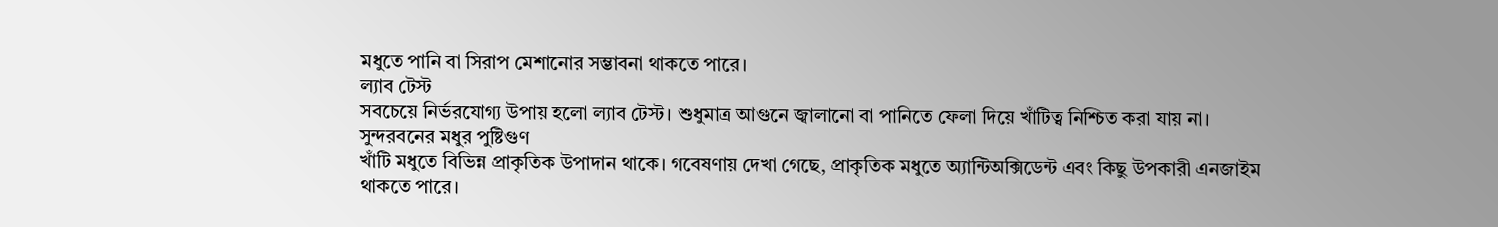মধুতে পানি বা সিরাপ মেশানোর সম্ভাবনা থাকতে পারে।
ল্যাব টেস্ট
সবচেয়ে নির্ভরযোগ্য উপায় হলো ল্যাব টেস্ট। শুধুমাত্র আগুনে জ্বালানো বা পানিতে ফেলা দিয়ে খাঁটিত্ব নিশ্চিত করা যায় না।
সুন্দরবনের মধুর পুষ্টিগুণ
খাঁটি মধুতে বিভিন্ন প্রাকৃতিক উপাদান থাকে। গবেষণায় দেখা গেছে, প্রাকৃতিক মধুতে অ্যান্টিঅক্সিডেন্ট এবং কিছু উপকারী এনজাইম থাকতে পারে।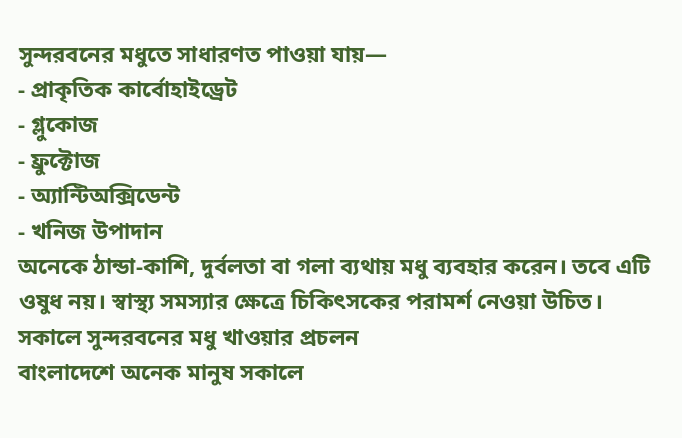সুন্দরবনের মধুতে সাধারণত পাওয়া যায়—
- প্রাকৃতিক কার্বোহাইড্রেট
- গ্লুকোজ
- ফ্রুক্টোজ
- অ্যান্টিঅক্সিডেন্ট
- খনিজ উপাদান
অনেকে ঠান্ডা-কাশি, দুর্বলতা বা গলা ব্যথায় মধু ব্যবহার করেন। তবে এটি ওষুধ নয়। স্বাস্থ্য সমস্যার ক্ষেত্রে চিকিৎসকের পরামর্শ নেওয়া উচিত।
সকালে সুন্দরবনের মধু খাওয়ার প্রচলন
বাংলাদেশে অনেক মানুষ সকালে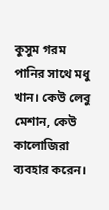কুসুম গরম পানির সাথে মধু খান। কেউ লেবু মেশান, কেউ কালোজিরা ব্যবহার করেন।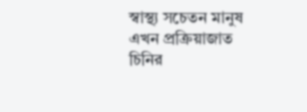স্বাস্থ্য সচেতন মানুষ এখন প্রক্রিয়াজাত চিনির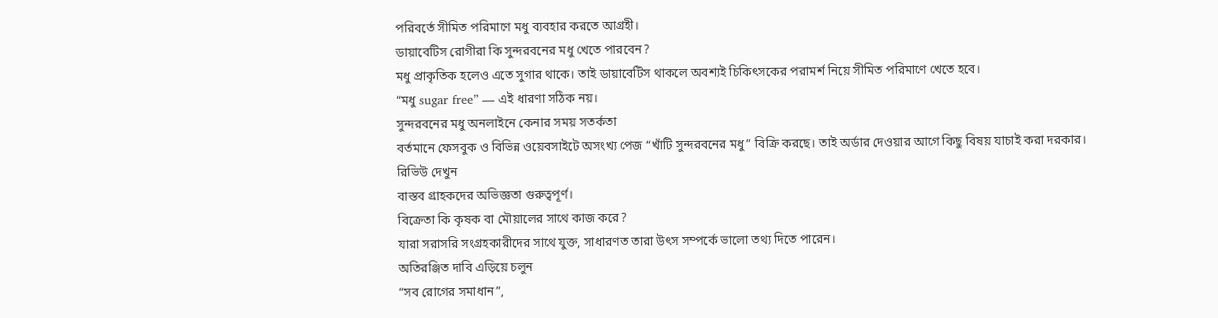পরিবর্তে সীমিত পরিমাণে মধু ব্যবহার করতে আগ্রহী।
ডায়াবেটিস রোগীরা কি সুন্দরবনের মধু খেতে পারবেন?
মধু প্রাকৃতিক হলেও এতে সুগার থাকে। তাই ডায়াবেটিস থাকলে অবশ্যই চিকিৎসকের পরামর্শ নিয়ে সীমিত পরিমাণে খেতে হবে।
“মধু sugar free” — এই ধারণা সঠিক নয়।
সুন্দরবনের মধু অনলাইনে কেনার সময় সতর্কতা
বর্তমানে ফেসবুক ও বিভিন্ন ওয়েবসাইটে অসংখ্য পেজ “খাঁটি সুন্দরবনের মধু” বিক্রি করছে। তাই অর্ডার দেওয়ার আগে কিছু বিষয় যাচাই করা দরকার।
রিভিউ দেখুন
বাস্তব গ্রাহকদের অভিজ্ঞতা গুরুত্বপূর্ণ।
বিক্রেতা কি কৃষক বা মৌয়ালের সাথে কাজ করে?
যারা সরাসরি সংগ্রহকারীদের সাথে যুক্ত, সাধারণত তারা উৎস সম্পর্কে ভালো তথ্য দিতে পারেন।
অতিরঞ্জিত দাবি এড়িয়ে চলুন
“সব রোগের সমাধান”,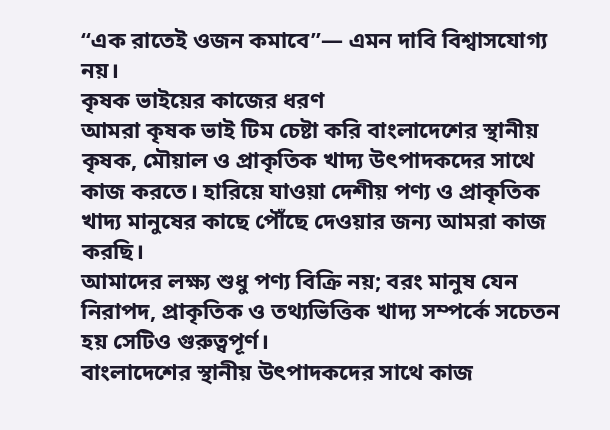“এক রাতেই ওজন কমাবে”— এমন দাবি বিশ্বাসযোগ্য নয়।
কৃষক ভাইয়ের কাজের ধরণ
আমরা কৃষক ভাই টিম চেষ্টা করি বাংলাদেশের স্থানীয় কৃষক, মৌয়াল ও প্রাকৃতিক খাদ্য উৎপাদকদের সাথে কাজ করতে। হারিয়ে যাওয়া দেশীয় পণ্য ও প্রাকৃতিক খাদ্য মানুষের কাছে পৌঁছে দেওয়ার জন্য আমরা কাজ করছি।
আমাদের লক্ষ্য শুধু পণ্য বিক্রি নয়; বরং মানুষ যেন নিরাপদ, প্রাকৃতিক ও তথ্যভিত্তিক খাদ্য সম্পর্কে সচেতন হয় সেটিও গুরুত্বপূর্ণ।
বাংলাদেশের স্থানীয় উৎপাদকদের সাথে কাজ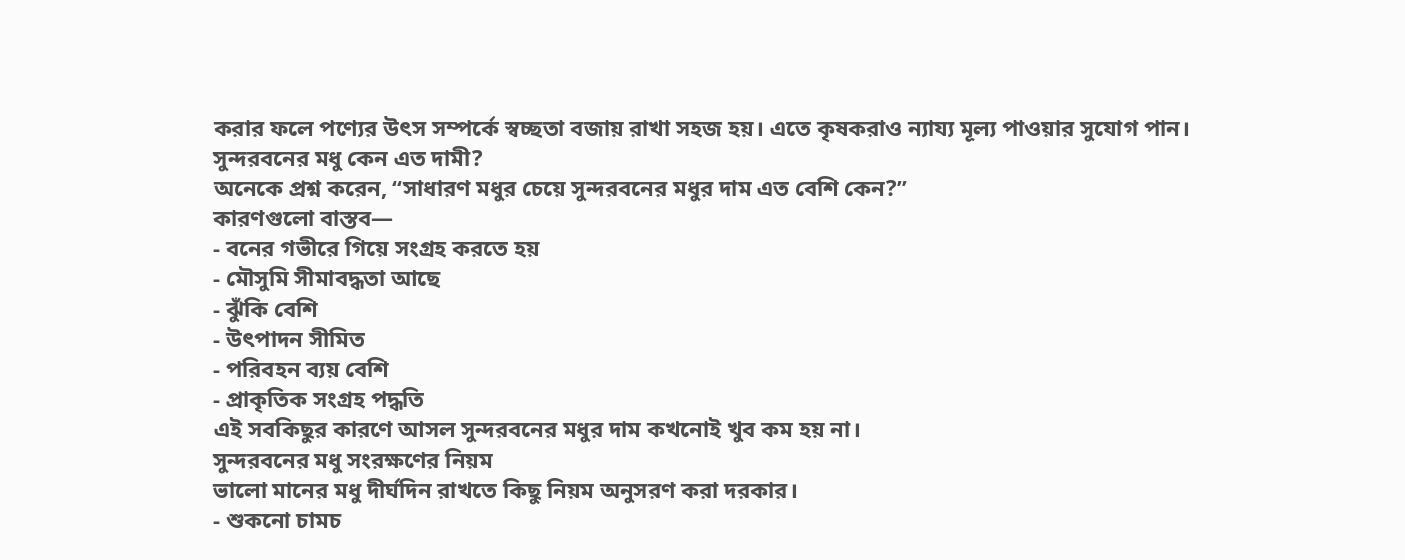করার ফলে পণ্যের উৎস সম্পর্কে স্বচ্ছতা বজায় রাখা সহজ হয়। এতে কৃষকরাও ন্যায্য মূল্য পাওয়ার সুযোগ পান।
সুন্দরবনের মধু কেন এত দামী?
অনেকে প্রশ্ন করেন, “সাধারণ মধুর চেয়ে সুন্দরবনের মধুর দাম এত বেশি কেন?”
কারণগুলো বাস্তব—
- বনের গভীরে গিয়ে সংগ্রহ করতে হয়
- মৌসুমি সীমাবদ্ধতা আছে
- ঝুঁকি বেশি
- উৎপাদন সীমিত
- পরিবহন ব্যয় বেশি
- প্রাকৃতিক সংগ্রহ পদ্ধতি
এই সবকিছুর কারণে আসল সুন্দরবনের মধুর দাম কখনোই খুব কম হয় না।
সুন্দরবনের মধু সংরক্ষণের নিয়ম
ভালো মানের মধু দীর্ঘদিন রাখতে কিছু নিয়ম অনুসরণ করা দরকার।
- শুকনো চামচ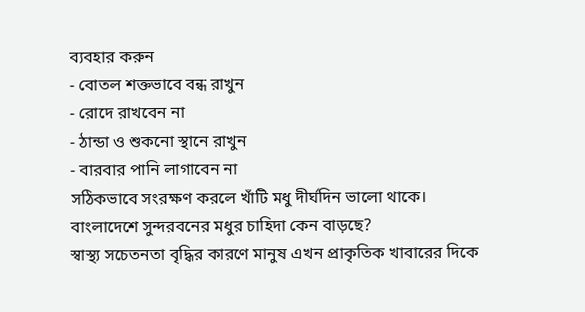ব্যবহার করুন
- বোতল শক্তভাবে বন্ধ রাখুন
- রোদে রাখবেন না
- ঠান্ডা ও শুকনো স্থানে রাখুন
- বারবার পানি লাগাবেন না
সঠিকভাবে সংরক্ষণ করলে খাঁটি মধু দীর্ঘদিন ভালো থাকে।
বাংলাদেশে সুন্দরবনের মধুর চাহিদা কেন বাড়ছে?
স্বাস্থ্য সচেতনতা বৃদ্ধির কারণে মানুষ এখন প্রাকৃতিক খাবারের দিকে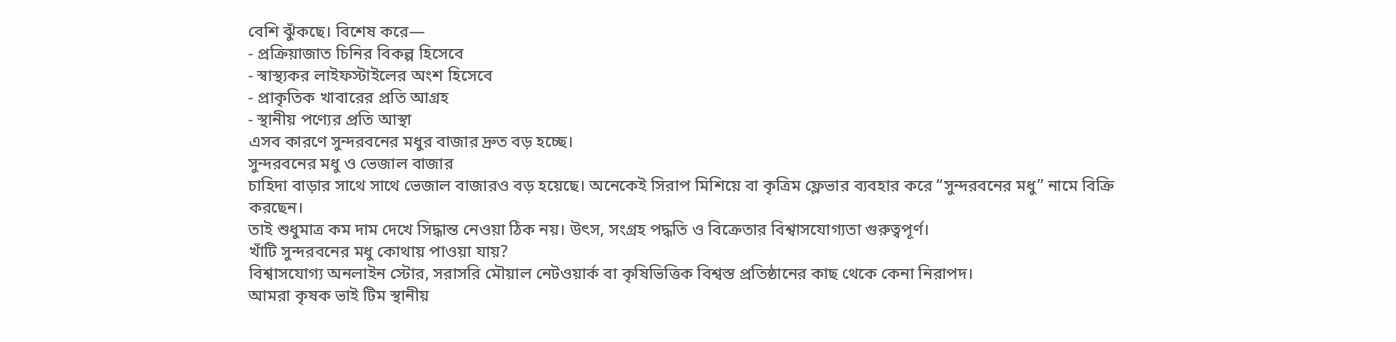বেশি ঝুঁকছে। বিশেষ করে—
- প্রক্রিয়াজাত চিনির বিকল্প হিসেবে
- স্বাস্থ্যকর লাইফস্টাইলের অংশ হিসেবে
- প্রাকৃতিক খাবারের প্রতি আগ্রহ
- স্থানীয় পণ্যের প্রতি আস্থা
এসব কারণে সুন্দরবনের মধুর বাজার দ্রুত বড় হচ্ছে।
সুন্দরবনের মধু ও ভেজাল বাজার
চাহিদা বাড়ার সাথে সাথে ভেজাল বাজারও বড় হয়েছে। অনেকেই সিরাপ মিশিয়ে বা কৃত্রিম ফ্লেভার ব্যবহার করে “সুন্দরবনের মধু” নামে বিক্রি করছেন।
তাই শুধুমাত্র কম দাম দেখে সিদ্ধান্ত নেওয়া ঠিক নয়। উৎস, সংগ্রহ পদ্ধতি ও বিক্রেতার বিশ্বাসযোগ্যতা গুরুত্বপূর্ণ।
খাঁটি সুন্দরবনের মধু কোথায় পাওয়া যায়?
বিশ্বাসযোগ্য অনলাইন স্টোর, সরাসরি মৌয়াল নেটওয়ার্ক বা কৃষিভিত্তিক বিশ্বস্ত প্রতিষ্ঠানের কাছ থেকে কেনা নিরাপদ।
আমরা কৃষক ভাই টিম স্থানীয়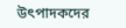উৎপাদকদের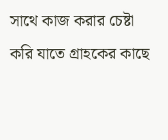সাথে কাজ করার চেষ্টা করি যাতে গ্রাহকের কাছে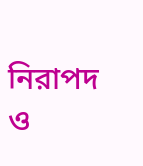নিরাপদ ও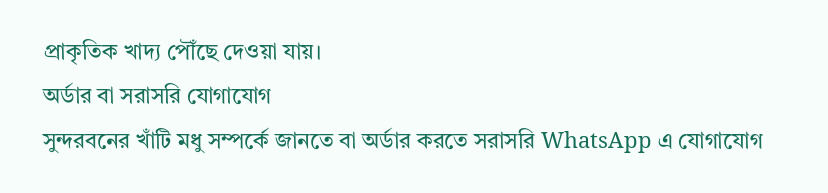প্রাকৃতিক খাদ্য পৌঁছে দেওয়া যায়।
অর্ডার বা সরাসরি যোগাযোগ
সুন্দরবনের খাঁটি মধু সম্পর্কে জানতে বা অর্ডার করতে সরাসরি WhatsApp এ যোগাযোগ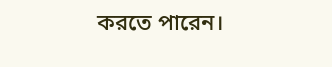করতে পারেন।